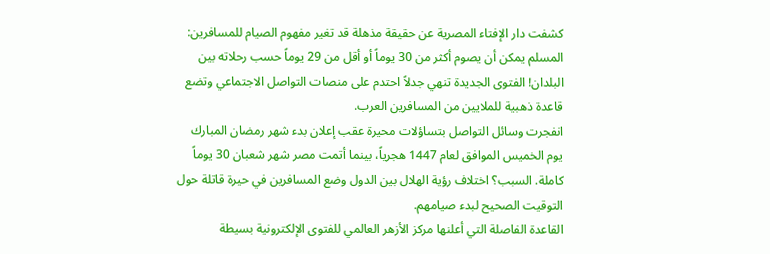كشفت دار الإفتاء المصرية عن حقيقة مذهلة قد تغير مفهوم الصيام للمسافرين: المسلم يمكن أن يصوم أكثر من 30 يوماً أو أقل من 29 يوماً حسب رحلاته بين البلدان! الفتوى الجديدة تنهي جدلاً احتدم على منصات التواصل الاجتماعي وتضع قاعدة ذهبية للملايين من المسافرين العرب.
انفجرت وسائل التواصل بتساؤلات محيرة عقب إعلان بدء شهر رمضان المبارك يوم الخميس الموافق لعام 1447 هجرياً، بينما أتمت مصر شهر شعبان 30 يوماً كاملة. السبب؟ اختلاف رؤية الهلال بين الدول وضع المسافرين في حيرة قاتلة حول التوقيت الصحيح لبدء صيامهم.
القاعدة الفاصلة التي أعلنها مركز الأزهر العالمي للفتوى الإلكترونية بسيطة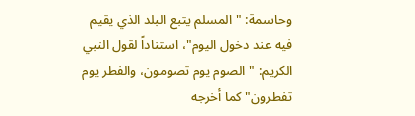وحاسمة: "المسلم يتبع البلد الذي يقيم فيه عند دخول اليوم"، استناداً لقول النبي الكريم: "الصوم يوم تصومون، والفطر يوم تفطرون" كما أخرجه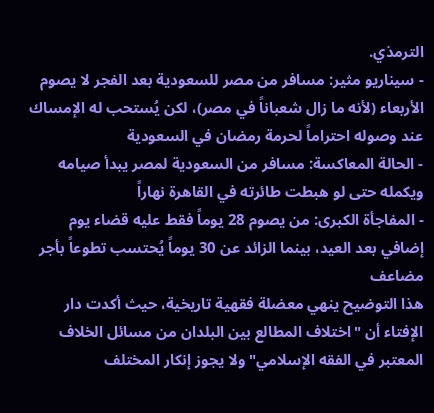الترمذي.
- سيناريو مثير: مسافر من مصر للسعودية بعد الفجر لا يصوم الأربعاء (لأنه ما زال شعباناً في مصر)، لكن يُستحب له الإمساك عند وصوله احتراماً لحرمة رمضان في السعودية
- الحالة المعاكسة: مسافر من السعودية لمصر يبدأ صيامه ويكمله حتى لو هبطت طائرته في القاهرة نهاراً
- المفاجأة الكبرى: من يصوم 28 يوماً فقط عليه قضاء يوم إضافي بعد العيد، بينما الزائد عن 30 يوماً يُحتسب تطوعاً بأجر مضاعف
هذا التوضيح ينهي معضلة فقهية تاريخية، حيث أكدت دار الإفتاء أن "اختلاف المطالع بين البلدان من مسائل الخلاف المعتبر في الفقه الإسلامي" ولا يجوز إنكار المختلف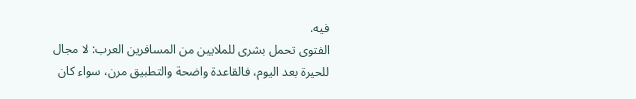فيه.
الفتوى تحمل بشرى للملايين من المسافرين العرب: لا مجال للحيرة بعد اليوم، فالقاعدة واضحة والتطبيق مرن، سواء كان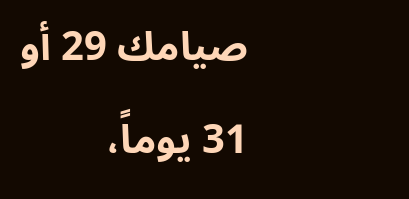صيامك 29 أو 31 يوماً،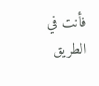فأنت في الطريق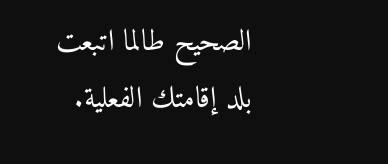الصحيح طالما اتبعت بلد إقامتك الفعلية.